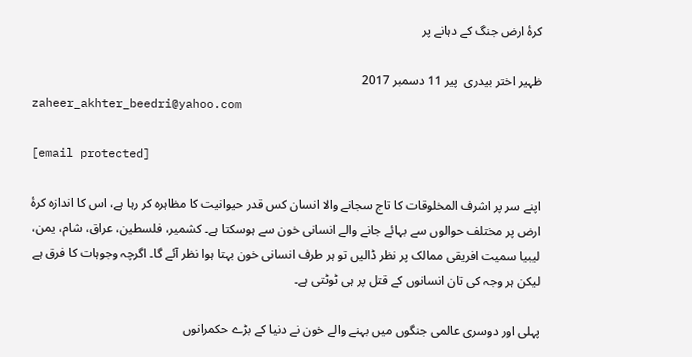کرۂ ارض جنگ کے دہانے پر

ظہیر اختر بیدری  پير 11 دسمبر 2017
zaheer_akhter_beedri@yahoo.com

[email protected]

اپنے سر پر اشرف المخلوقات کا تاج سجانے والا انسان کس قدر حیوانیت کا مظاہرہ کر رہا ہے، اس کا اندازہ کرۂ ارض پر مختلف حوالوں سے بہائے جانے والے انسانی خون سے ہوسکتا ہے۔ کشمیر، فلسطین، عراق، شام، یمن، لیبیا سمیت افریقی ممالک پر نظر ڈالیں تو ہر طرف انسانی خون بہتا ہوا نظر آئے گا۔ اگرچہ وجوہات کا فرق ہے لیکن ہر وجہ کی تان انسانوں کے قتل پر ہی ٹوٹتی ہے۔

پہلی اور دوسری عالمی جنگوں میں بہنے والے خون نے دنیا کے بڑے حکمرانوں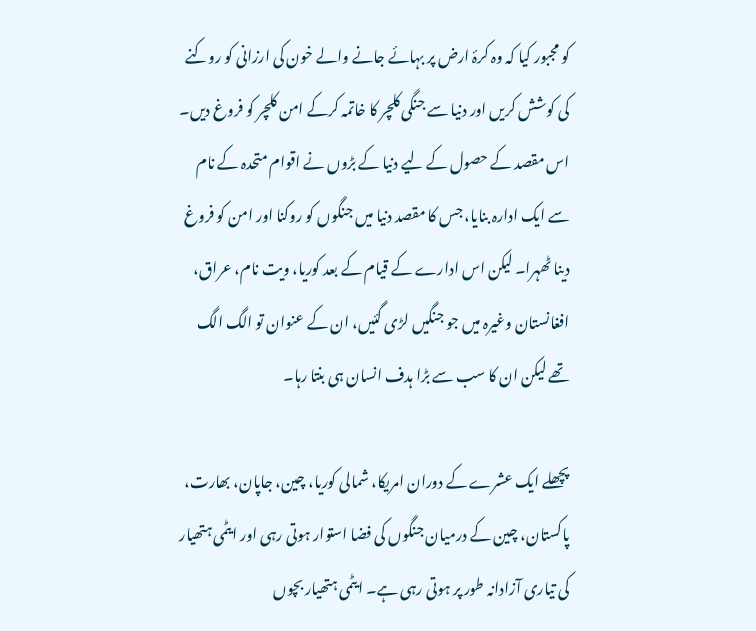کو مجبور کیا کہ وہ کرۂ ارض پر بہائے جانے والے خون کی ارزانی کو روکنے کی کوشش کریں اور دنیا سے جنگی کلچر کا خاتمہ کرکے امن کلچر کو فروغ دیں۔ اس مقصد کے حصول کے لیے دنیا کے بڑوں نے اقوام متحدہ کے نام سے ایک ادارہ بنایا، جس کا مقصد دنیا میں جنگوں کو روکنا اور امن کو فروغ دینا ٹھہرا۔ لیکن اس ادارے کے قیام کے بعد کوریا، ویت نام، عراق، افغانستان وغیرہ میں جو جنگیں لڑی گئیں، ان کے عنوان تو الگ الگ تھے لیکن ان کا سب سے بڑا ہدف انسان ہی بنتا رہا۔

پچھلے ایک عشرے کے دوران امریکا، شمالی کوریا، چین، جاپان، بھارت، پاکستان، چین کے درمیان جنگوں کی فضا استوار ہوتی رہی اور ایٹمی ہتھیار کی تیاری آزادانہ طور پر ہوتی رہی ہے۔ ایٹمی ہتھیار بچوں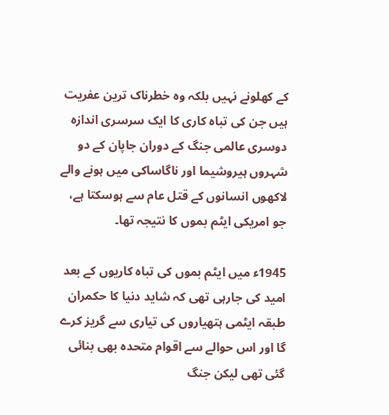کے کھلونے نہیں بلکہ وہ خطرناک ترین عفریت ہیں جن کی تباہ کاری کا ایک سرسری اندازہ دوسری عالمی جنگ کے دوران جاپان کے دو شہروں ہیروشیما اور ناگاساکی میں ہونے والے لاکھوں انسانوں کے قتل عام سے ہوسکتا ہے، جو امریکی ایٹم بموں کا نتیجہ تھا۔

1945ء میں ایٹم بموں کی تباہ کاریوں کے بعد امید کی جارہی تھی کہ شاید دنیا کا حکمران طبقہ ایٹمی ہتھیاروں کی تیاری سے گریز کرے گا اور اس حوالے سے اقوام متحدہ بھی بنائی گئی تھی لیکن جنگ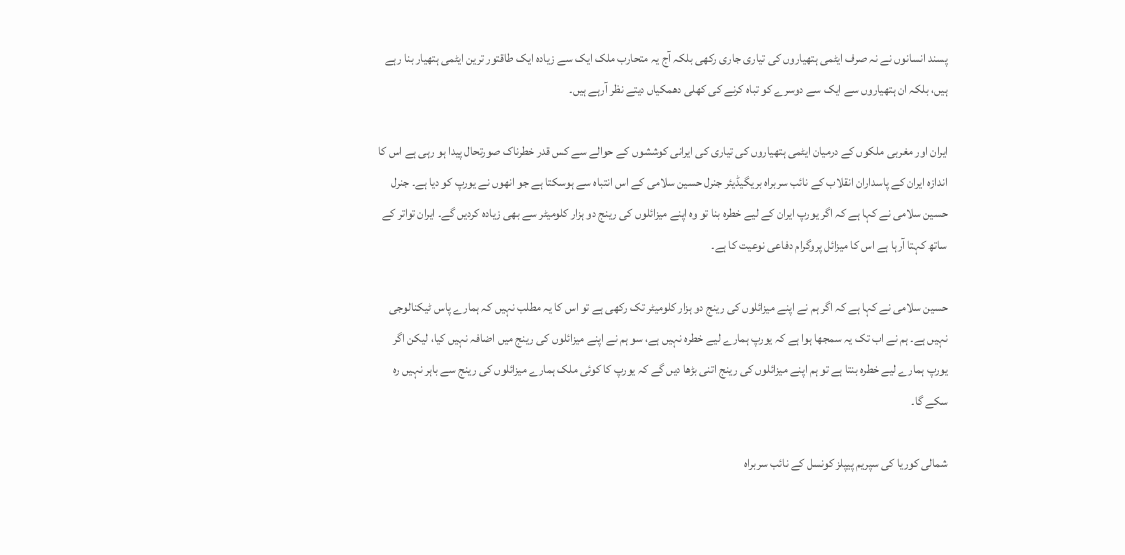پسند انسانوں نے نہ صرف ایٹمی ہتھیاروں کی تیاری جاری رکھی بلکہ آج یہ متحارب ملک ایک سے زیادہ ایک طاقتور ترین ایٹمی ہتھیار بنا رہے ہیں، بلکہ ان ہتھیاروں سے ایک سے دوسرے کو تباہ کرنے کی کھلی دھمکیاں دیتے نظر آرہے ہیں۔

ایران اور مغربی ملکوں کے درمیان ایٹمی ہتھیاروں کی تیاری کی ایرانی کوششوں کے حوالے سے کس قدر خطرناک صورتحال پیدا ہو رہی ہے اس کا اندازہ ایران کے پاسداران انقلاب کے نائب سربراہ بریگیڈیئر جنرل حسین سلامی کے اس انتباہ سے ہوسکتا ہے جو انھوں نے یورپ کو دیا ہے۔ جنرل حسین سلامی نے کہا ہے کہ اگر یورپ ایران کے لیے خطرہ بنا تو وہ اپنے میزائلوں کی رینج دو ہزار کلومیٹر سے بھی زیادہ کردیں گے۔ ایران تواتر کے ساتھ کہتا آرہا ہے اس کا میزائل پروگرام دفاعی نوعیت کا ہے۔

حسین سلامی نے کہا ہے کہ اگر ہم نے اپنے میزائلوں کی رینج دو ہزار کلومیٹر تک رکھی ہے تو اس کا یہ مطلب نہیں کہ ہمارے پاس ٹیکنالوجی نہیں ہے۔ ہم نے اب تک یہ سمجھا ہوا ہے کہ یورپ ہمارے لیے خطرہ نہیں ہے، سو ہم نے اپنے میزائلوں کی رینج میں اضافہ نہیں کیا، لیکن اگر یورپ ہمارے لیے خطرہ بنتا ہے تو ہم اپنے میزائلوں کی رینج اتنی بڑھا دیں گے کہ یورپ کا کوئی ملک ہمارے میزائلوں کی رینج سے باہر نہیں رہ سکے گا۔

شمالی کوریا کی سپریم پیپلز کونسل کے نائب سربراہ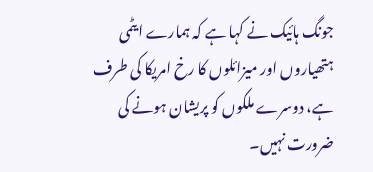جونگ ہائیک نے کہا ہے کہ ہمارے ایٹمی ہتھیاروں اور میزائلوں کا رخ امریکا کی طرف ہے، دوسرے ملکوں کو پریشان ہونے کی ضرورت نہیں۔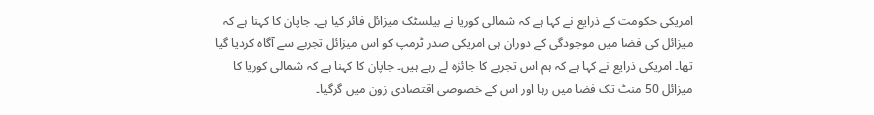امریکی حکومت کے ذرایع نے کہا ہے کہ شمالی کوریا نے بیلسٹک میزائل فائر کیا ہے۔ جاپان کا کہنا ہے کہ میزائل کی فضا میں موجودگی کے دوران ہی امریکی صدر ٹرمپ کو اس میزائل تجربے سے آگاہ کردیا گیا تھا۔ امریکی ذرایع نے کہا ہے کہ ہم اس تجربے کا جائزہ لے رہے ہیں۔ جاپان کا کہنا ہے کہ شمالی کوریا کا میزائل 50 منٹ تک فضا میں رہا اور اس کے خصوصی اقتصادی زون میں گرگیا۔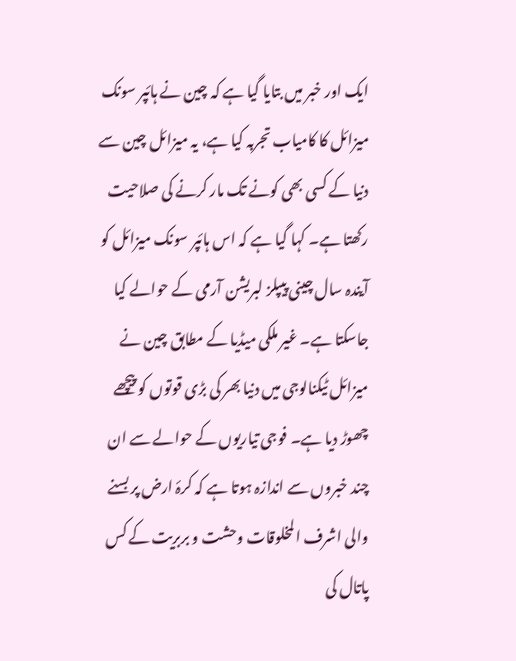ایک اور خبر میں بتایا گیا ہے کہ چین نے ہائپر سونک میزائل کا کامیاب تجربہ کیا ہے، یہ میزائل چین سے دنیا کے کسی بھی کونے تک مار کرنے کی صلاحیت رکھتا ہے۔ کہا گیا ہے کہ اس ہائپر سونک میزائل کو آیندہ سال چینی پیپلز لبریشن آرمی کے حوالے کیا جاسکتا ہے۔ غیر ملکی میڈیا کے مطابق چین نے میزائل ٹیکنالوجی میں دنیا بھر کی بڑی قوتوں کو پیچھے چھوڑ دیا ہے۔ فوجی تیاریوں کے حوالے سے ان چند خبروں سے اندازہ ہوتا ہے کہ کرۂ ارض پر بسنے والی اشرف المخلوقات وحشت و بربریت کے کس پاتال کی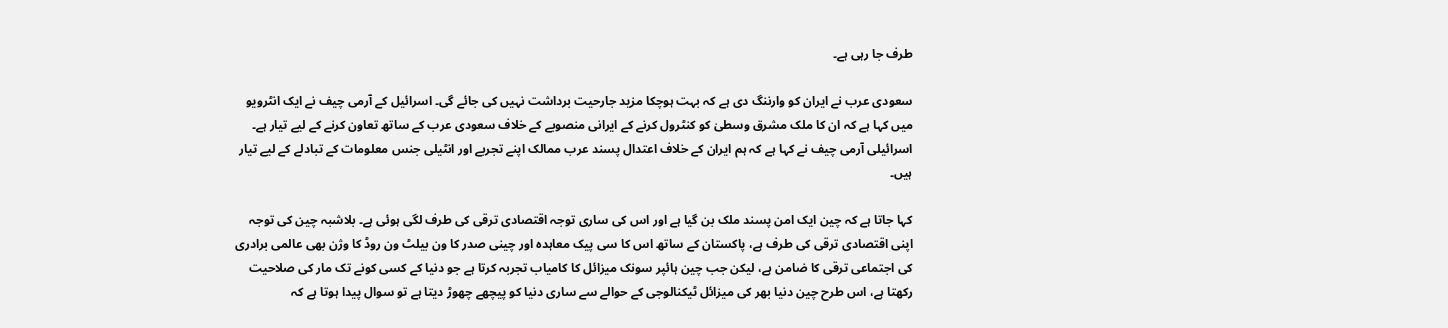طرف جا رہی ہے۔

سعودی عرب نے ایران کو وارننگ دی ہے کہ بہت ہوچکا مزید جارحیت برداشت نہیں کی جائے گی۔ اسرائیل کے آرمی چیف نے ایک انٹرویو میں کہا ہے کہ ان کا ملک مشرق وسطیٰ کو کنٹرول کرنے کے ایرانی منصوبے کے خلاف سعودی عرب کے ساتھ تعاون کرنے کے لیے تیار ہے۔ اسرائیلی آرمی چیف نے کہا ہے کہ ہم ایران کے خلاف اعتدال پسند عرب ممالک اپنے تجربے اور انٹیلی جنس معلومات کے تبادلے کے لیے تیار ہیں۔

کہا جاتا ہے کہ چین ایک امن پسند ملک بن گیا ہے اور اس کی ساری توجہ اقتصادی ترقی کی طرف لگی ہوئی ہے۔ بلاشبہ چین کی توجہ اپنی اقتصادی ترقی کی طرف ہے، پاکستان کے ساتھ اس کا سی پیک معاہدہ اور چینی صدر کا ون بیلٹ ون روڈ کا وژن بھی عالمی برادری کی اجتماعی ترقی کا ضامن ہے، لیکن جب چین ہائپر سونک میزائل کا کامیاب تجربہ کرتا ہے جو دنیا کے کسی کونے تک مار کی صلاحیت رکھتا ہے، اس طرح چین دنیا بھر کی میزائل ٹیکنالوجی کے حوالے سے ساری دنیا کو پیچھے چھوڑ دیتا ہے تو سوال پیدا ہوتا ہے کہ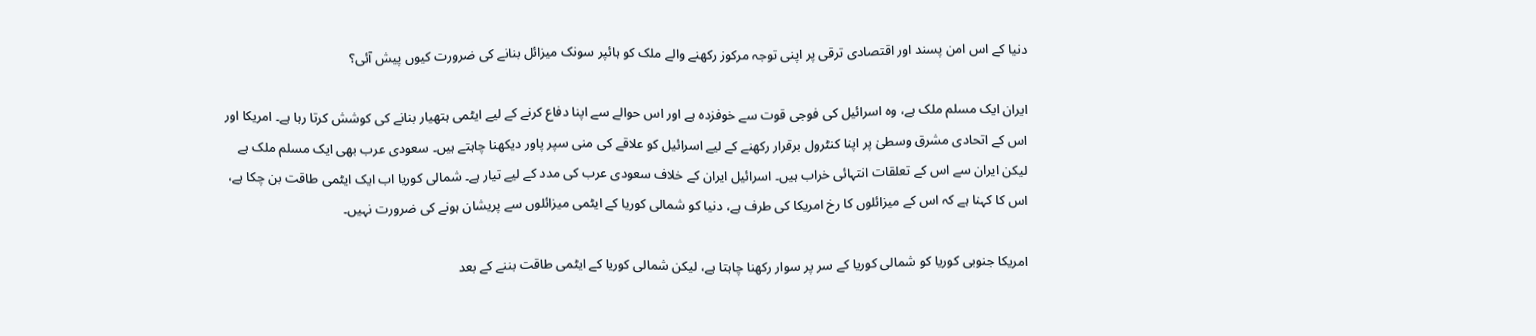دنیا کے اس امن پسند اور اقتصادی ترقی پر اپنی توجہ مرکوز رکھنے والے ملک کو ہائپر سونک میزائل بنانے کی ضرورت کیوں پیش آئی؟

ایران ایک مسلم ملک ہے، وہ اسرائیل کی فوجی قوت سے خوفزدہ ہے اور اس حوالے سے اپنا دفاع کرنے کے لیے ایٹمی ہتھیار بنانے کی کوشش کرتا رہا ہے۔ امریکا اور اس کے اتحادی مشرق وسطیٰ پر اپنا کنٹرول برقرار رکھنے کے لیے اسرائیل کو علاقے کی منی سپر پاور دیکھنا چاہتے ہیں۔ سعودی عرب بھی ایک مسلم ملک ہے لیکن ایران سے اس کے تعلقات انتہائی خراب ہیں۔ اسرائیل ایران کے خلاف سعودی عرب کی مدد کے لیے تیار ہے۔ شمالی کوریا اب ایک ایٹمی طاقت بن چکا ہے، اس کا کہنا ہے کہ اس کے میزائلوں کا رخ امریکا کی طرف ہے، دنیا کو شمالی کوریا کے ایٹمی میزائلوں سے پریشان ہونے کی ضرورت نہیں۔

امریکا جنوبی کوریا کو شمالی کوریا کے سر پر سوار رکھنا چاہتا ہے، لیکن شمالی کوریا کے ایٹمی طاقت بننے کے بعد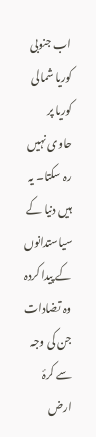اب جنوبی کوریا شمالی کوریا پر حاوی نہیں رہ سکتا۔ یہ ہیں دنیا کے سیاستدانوں کے پیدا کردہ وہ تضادات جن کی وجہ سے کرۂ ارض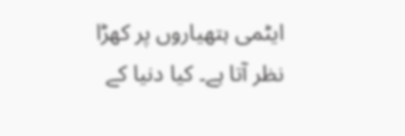ایٹمی ہتھیاروں پر کھڑا نظر آتا ہے۔ کیا دنیا کے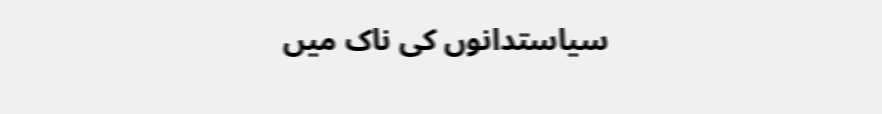سیاستدانوں کی ناک میں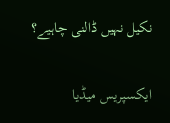نکیل نہیں ڈالنی چاہیے؟

ایکسپریس میڈیا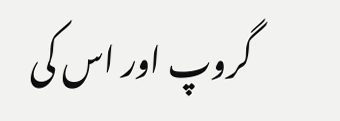گروپ اور اس کی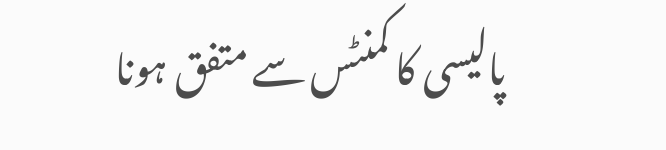پالیسی کا کمنٹس سے متفق ہونا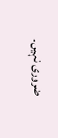ضروری نہیں۔